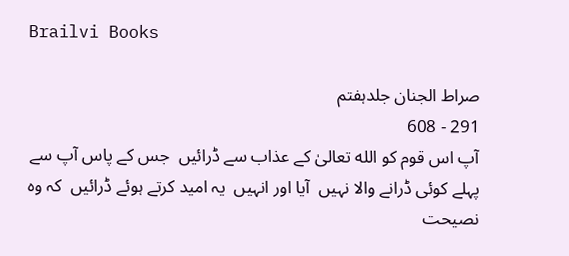Brailvi Books

صراط الجنان جلدہفتم
291 - 608
آپ اس قوم کو الله تعالیٰ کے عذاب سے ڈرائیں  جس کے پاس آپ سے پہلے کوئی ڈرانے والا نہیں  آیا اور انہیں  یہ امید کرتے ہوئے ڈرائیں  کہ وہ نصیحت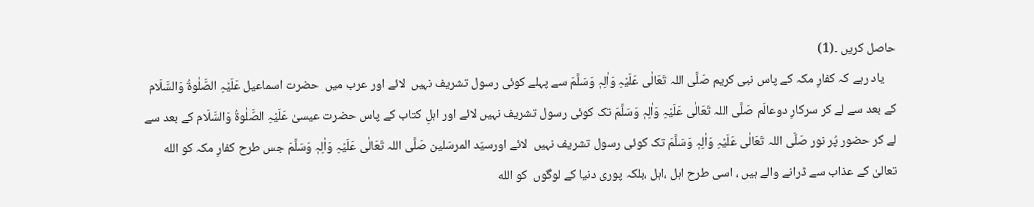حاصل کریں ۔(1)
    یاد رہے کہ کفارِ مکہ کے پاس نبی کریم صَلَّی اللہ تَعَالٰی عَلَیْہِ وَاٰلِہٖ وَسَلَّمَ سے پہلے کوئی رسول تشریف نہیں  لائے اور عرب میں  حضرت اسماعیل عَلَیْہِ الصَّلٰوۃُ وَالسَّلَام کے بعد سے لے کر سرکارِ دوعالَم صَلَّی اللہ تَعَالٰی عَلَیْہِ وَاٰلِہٖ وَسَلَّمَ تک کوئی رسول تشریف نہیں لائے اور اہلِ کتاب کے پاس حضرت عیسیٰ عَلَیْہِ الصَّلٰوۃُ وَالسَّلَام کے بعد سے لے کر حضور پُر نور صَلَّی اللہ تَعَالٰی عَلَیْہِ وَاٰلِہٖ وَسَلَّمَ تک کوئی رسول تشریف نہیں  لائے اورسیّد المرسَلین صَلَّی اللہ تَعَالٰی عَلَیْہِ وَاٰلِہٖ وَسَلَّمَ جس طرح کفارِ مکہ کو الله تعالیٰ کے عذاب سے ڈرانے والے ہیں ، اسی طرح اہل ،اہل ،بلکہ پوری دنیا کے لوگوں  کو الله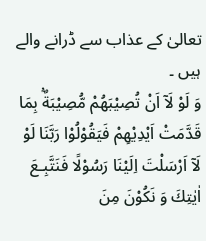تعالیٰ کے عذاب سے ڈرانے والے ہیں ۔
وَ لَوْ لَاۤ اَنْ تُصِیْبَهُمْ مُّصِیْبَةٌۢ بِمَا قَدَّمَتْ اَیْدِیْهِمْ فَیَقُوْلُوْا رَبَّنَا لَوْ لَاۤ اَرْسَلْتَ اِلَیْنَا رَسُوْلًا فَنَتَّبِـعَ اٰیٰتِكَ وَ نَكُوْنَ مِنَ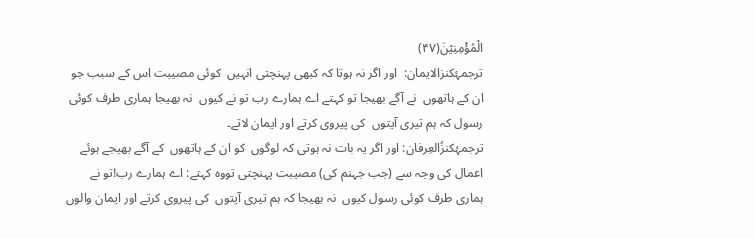الْمُؤْمِنِیْنَ(۴۷)
ترجمۂکنزالایمان:  اور اگر نہ ہوتا کہ کبھی پہنچتی انہیں  کوئی مصیبت اس کے سبب جو ان کے ہاتھوں  نے آگے بھیجا تو کہتے اے ہمارے رب تو نے کیوں  نہ بھیجا ہماری طرف کوئی رسول کہ ہم تیری آیتوں  کی پیروی کرتے اور ایمان لاتے۔
ترجمۂکنزُالعِرفان: اور اگر یہ بات نہ ہوتی کہ لوگوں  کو ان کے ہاتھوں  کے آگے بھیجے ہوئے اعمال کی وجہ سے (جب جہنم کی) مصیبت پہنچتی تووہ کہتے: اے ہمارے رب!تو نے ہماری طرف کوئی رسول کیوں  نہ بھیجا کہ ہم تیری آیتوں  کی پیروی کرتے اور ایمان والوں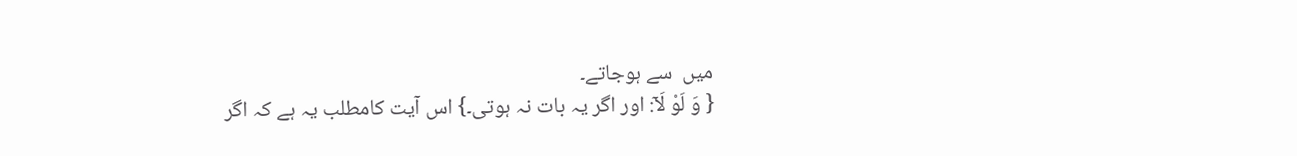میں  سے ہوجاتے۔
{ وَ لَوْ لَاۤ: اور اگر یہ بات نہ ہوتی۔} اس آیت کامطلب یہ ہے کہ اگر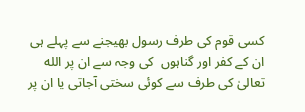کسی قوم کی طرف رسول بھیجنے سے پہلے ہی ان کے کفر اور گناہوں  کی وجہ سے ان پر الله تعالیٰ کی طرف سے کوئی سختی آجاتی یا ان پر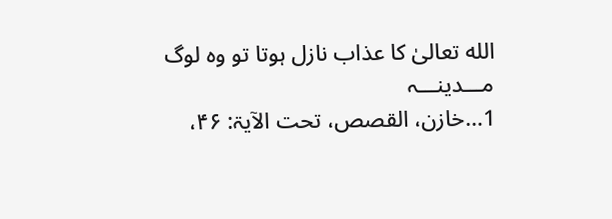الله تعالیٰ کا عذاب نازل ہوتا تو وہ لوگ
مـــدینـــہ
1…خازن، القصص، تحت الآیۃ: ۴۶،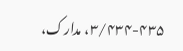۳/۴۳۴-۴۳۵، مدارک،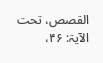القصص، تحت الآیۃ: ۴۶،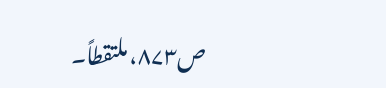ص۸۷۳، ملتقطاً۔